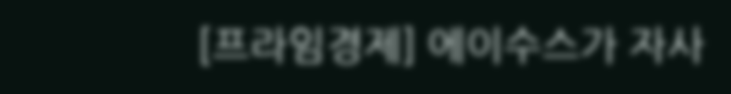[프라임경제] 에이수스가 자사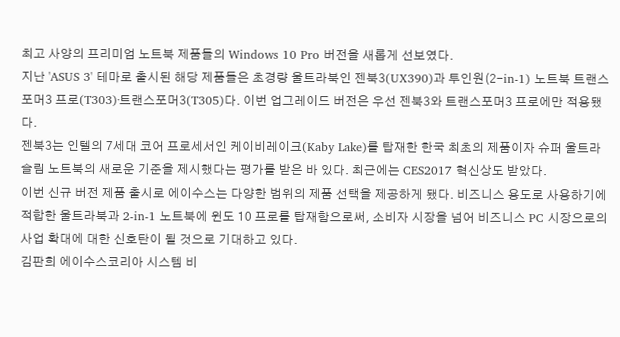최고 사양의 프리미엄 노트북 제품들의 Windows 10 Pro 버전을 새롭게 선보였다.
지난 'ASUS 3' 테마로 출시된 해당 제품들은 초경량 울트라북인 젠북3(UX390)과 투인원(2-in-1) 노트북 트랜스포머3 프로(T303)·트랜스포머3(T305)다. 이번 업그레이드 버전은 우선 젠북3와 트랜스포머3 프로에만 적용됐다.
젠북3는 인텔의 7세대 코어 프로세서인 케이비레이크(Kaby Lake)를 탑재한 한국 최초의 제품이자 슈퍼 울트라 슬림 노트북의 새로운 기준을 제시했다는 평가를 받은 바 있다. 최근에는 CES2017 혁신상도 받았다.
이번 신규 버전 제품 출시로 에이수스는 다양한 범위의 제품 선택을 제공하게 됐다. 비즈니스 용도로 사용하기에 적합한 울트라북과 2-in-1 노트북에 윈도 10 프로를 탑재함으로써, 소비자 시장을 넘어 비즈니스 PC 시장으로의 사업 확대에 대한 신호탄이 될 것으로 기대하고 있다.
김판희 에이수스코리아 시스템 비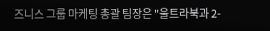즈니스 그룹 마케팅 총괄 팀장은 "울트라북과 2-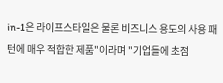in-1은 라이프스타일은 물론 비즈니스 용도의 사용 패턴에 매우 적합한 제품"이라며 "기업들에 초점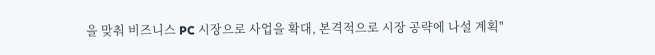을 맞춰 비즈니스 PC 시장으로 사업을 확대, 본격적으로 시장 공략에 나설 계획"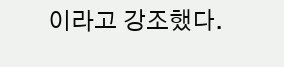이라고 강조했다.